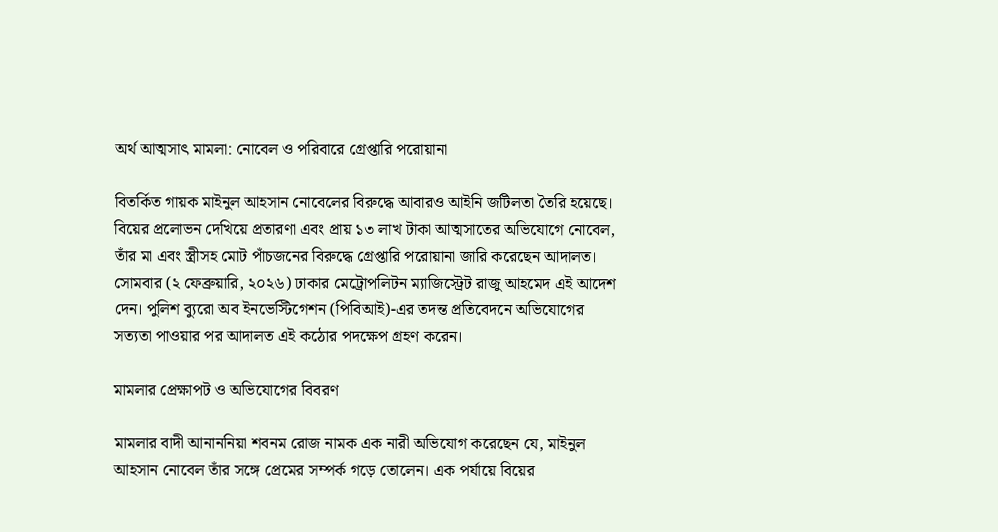অর্থ আত্মসাৎ মামলা: নোবেল ও পরিবারে গ্রেপ্তারি পরোয়ানা

বিতর্কিত গায়ক মাইনুল আহসান নোবেলের বিরুদ্ধে আবারও আইনি জটিলতা তৈরি হয়েছে। বিয়ের প্রলোভন দেখিয়ে প্রতারণা এবং প্রায় ১৩ লাখ টাকা আত্মসাতের অভিযোগে নোবেল, তাঁর মা এবং স্ত্রীসহ মোট পাঁচজনের বিরুদ্ধে গ্রেপ্তারি পরোয়ানা জারি করেছেন আদালত। সোমবার (২ ফেব্রুয়ারি, ২০২৬) ঢাকার মেট্রোপলিটন ম্যাজিস্ট্রেট রাজু আহমেদ এই আদেশ দেন। পুলিশ ব্যুরো অব ইনভেস্টিগেশন (পিবিআই)-এর তদন্ত প্রতিবেদনে অভিযোগের সত্যতা পাওয়ার পর আদালত এই কঠোর পদক্ষেপ গ্রহণ করেন।

মামলার প্রেক্ষাপট ও অভিযোগের বিবরণ

মামলার বাদী আনাননিয়া শবনম রোজ নামক এক নারী অভিযোগ করেছেন যে, মাইনুল আহসান নোবেল তাঁর সঙ্গে প্রেমের সম্পর্ক গড়ে তোলেন। এক পর্যায়ে বিয়ের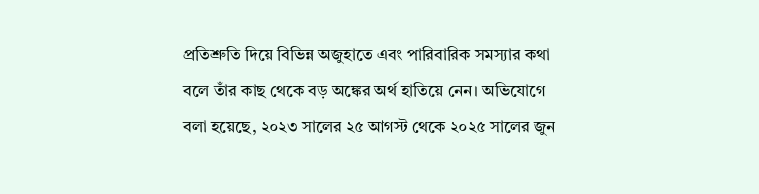প্রতিশ্রুতি দিয়ে বিভিন্ন অজুহাতে এবং পারিবারিক সমস্যার কথা বলে তাঁর কাছ থেকে বড় অঙ্কের অর্থ হাতিয়ে নেন। অভিযোগে বলা হয়েছে, ২০২৩ সালের ২৫ আগস্ট থেকে ২০২৫ সালের জুন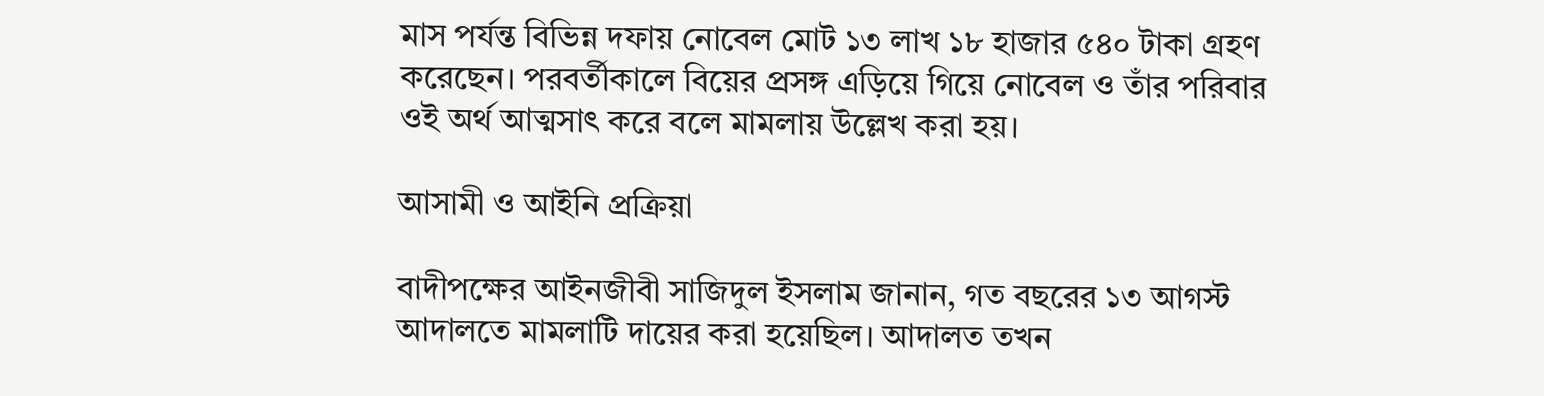মাস পর্যন্ত বিভিন্ন দফায় নোবেল মোট ১৩ লাখ ১৮ হাজার ৫৪০ টাকা গ্রহণ করেছেন। পরবর্তীকালে বিয়ের প্রসঙ্গ এড়িয়ে গিয়ে নোবেল ও তাঁর পরিবার ওই অর্থ আত্মসাৎ করে বলে মামলায় উল্লেখ করা হয়।

আসামী ও আইনি প্রক্রিয়া

বাদীপক্ষের আইনজীবী সাজিদুল ইসলাম জানান, গত বছরের ১৩ আগস্ট আদালতে মামলাটি দায়ের করা হয়েছিল। আদালত তখন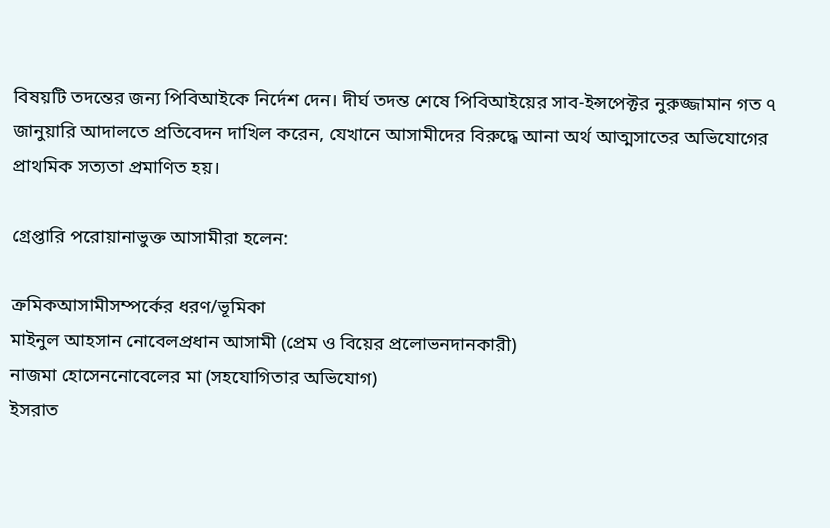বিষয়টি তদন্তের জন্য পিবিআইকে নির্দেশ দেন। দীর্ঘ তদন্ত শেষে পিবিআইয়ের সাব-ইন্সপেক্টর নুরুজ্জামান গত ৭ জানুয়ারি আদালতে প্রতিবেদন দাখিল করেন, যেখানে আসামীদের বিরুদ্ধে আনা অর্থ আত্মসাতের অভিযোগের প্রাথমিক সত্যতা প্রমাণিত হয়।

গ্রেপ্তারি পরোয়ানাভুক্ত আসামীরা হলেন:

ক্রমিকআসামীসম্পর্কের ধরণ/ভূমিকা
মাইনুল আহসান নোবেলপ্রধান আসামী (প্রেম ও বিয়ের প্রলোভনদানকারী)
নাজমা হোসেননোবেলের মা (সহযোগিতার অভিযোগ)
ইসরাত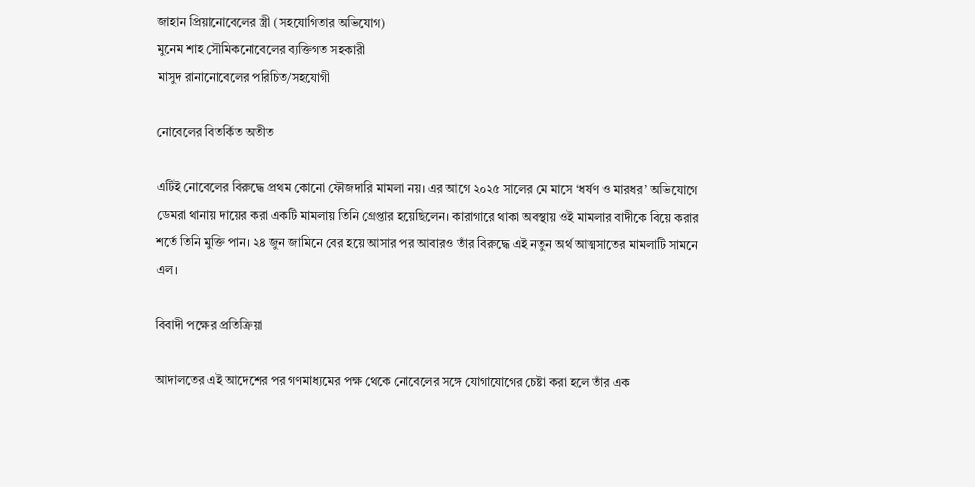জাহান প্রিয়ানোবেলের স্ত্রী (সহযোগিতার অভিযোগ)
মুনেম শাহ সৌমিকনোবেলের ব্যক্তিগত সহকারী
মাসুদ রানানোবেলের পরিচিত/সহযোগী

নোবেলের বিতর্কিত অতীত

এটিই নোবেলের বিরুদ্ধে প্রথম কোনো ফৌজদারি মামলা নয়। এর আগে ২০২৫ সালের মে মাসে ‘ধর্ষণ ও মারধর’ অভিযোগে ডেমরা থানায় দায়ের করা একটি মামলায় তিনি গ্রেপ্তার হয়েছিলেন। কারাগারে থাকা অবস্থায় ওই মামলার বাদীকে বিয়ে করার শর্তে তিনি মুক্তি পান। ২৪ জুন জামিনে বের হয়ে আসার পর আবারও তাঁর বিরুদ্ধে এই নতুন অর্থ আত্মসাতের মামলাটি সামনে এল।

বিবাদী পক্ষের প্রতিক্রিয়া

আদালতের এই আদেশের পর গণমাধ্যমের পক্ষ থেকে নোবেলের সঙ্গে যোগাযোগের চেষ্টা করা হলে তাঁর এক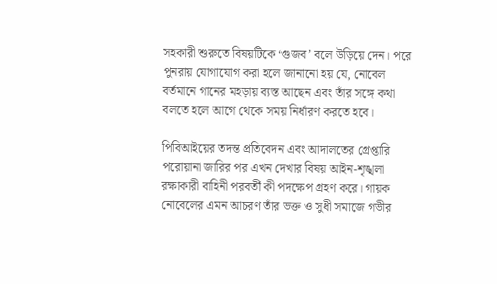সহকারী শুরুতে বিষয়টিকে ‘গুজব’ বলে উড়িয়ে দেন। পরে পুনরায় যোগাযোগ করা হলে জানানো হয় যে, নোবেল বর্তমানে গানের মহড়ায় ব্যস্ত আছেন এবং তাঁর সঙ্গে কথা বলতে হলে আগে থেকে সময় নির্ধারণ করতে হবে।

পিবিআইয়ের তদন্ত প্রতিবেদন এবং আদালতের গ্রেপ্তারি পরোয়ানা জারির পর এখন দেখার বিষয় আইন-শৃঙ্খলা রক্ষাকারী বাহিনী পরবর্তী কী পদক্ষেপ গ্রহণ করে। গায়ক নোবেলের এমন আচরণ তাঁর ভক্ত ও সুধী সমাজে গভীর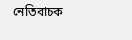নেতিবাচক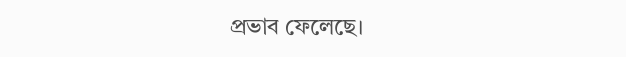প্রভাব ফেলেছে।